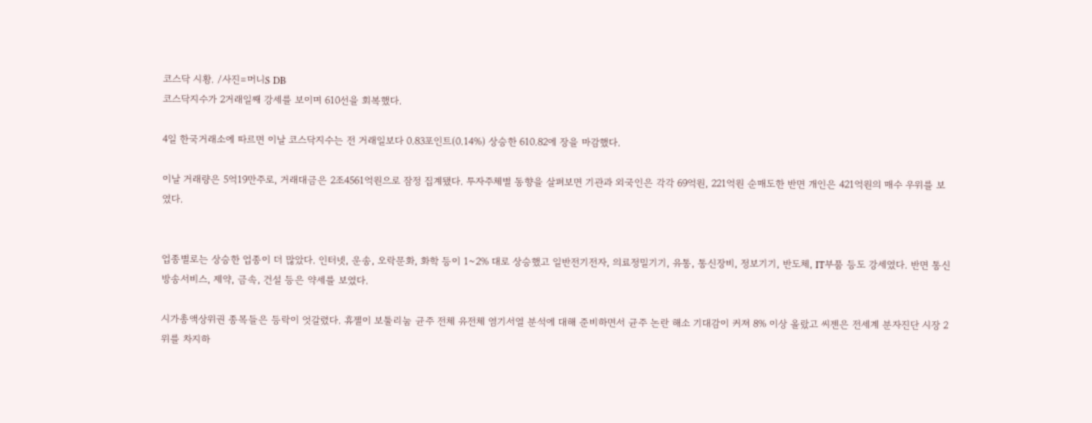코스닥 시황. /사진=머니S DB
코스닥지수가 2거래일째 강세를 보이며 610선을 회복했다.

4일 한국거래소에 따르면 이날 코스닥지수는 전 거래일보다 0.83포인트(0.14%) 상승한 610.82에 장을 마감했다.

이날 거래량은 5억19만주로, 거래대금은 2조4561억원으로 잠정 집계됐다. 투자주체별 동향을 살펴보면 기관과 외국인은 각각 69억원, 221억원 순매도한 반면 개인은 421억원의 매수 우위를 보였다.


업종별로는 상승한 업종이 더 많았다. 인터넷, 운송, 오락문화, 화학 등이 1~2% 대로 상승했고 일반전기전자, 의료정밀기기, 유통, 통신장비, 정보기기, 반도체, IT부품 등도 강세였다. 반면 통신방송서비스, 제약, 금속, 건설 등은 약세를 보였다.

시가총액상위권 종목들은 등락이 엇갈렸다. 휴젤이 보툴리눔 균주 전체 유전체 염기서열 분석에 대해 준비하면서 균주 논란 해소 기대감이 커져 8% 이상 올랐고 씨젠은 전세계 분자진단 시장 2위를 차지하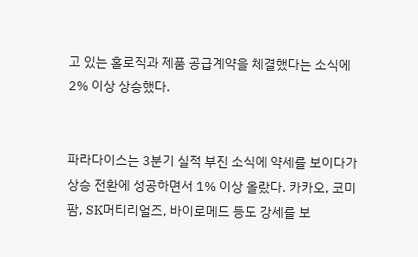고 있는 홀로직과 제품 공급계약을 체결했다는 소식에 2% 이상 상승했다.


파라다이스는 3분기 실적 부진 소식에 약세를 보이다가 상승 전환에 성공하면서 1% 이상 올랐다. 카카오, 코미팜, SK머티리얼즈, 바이로메드 등도 강세를 보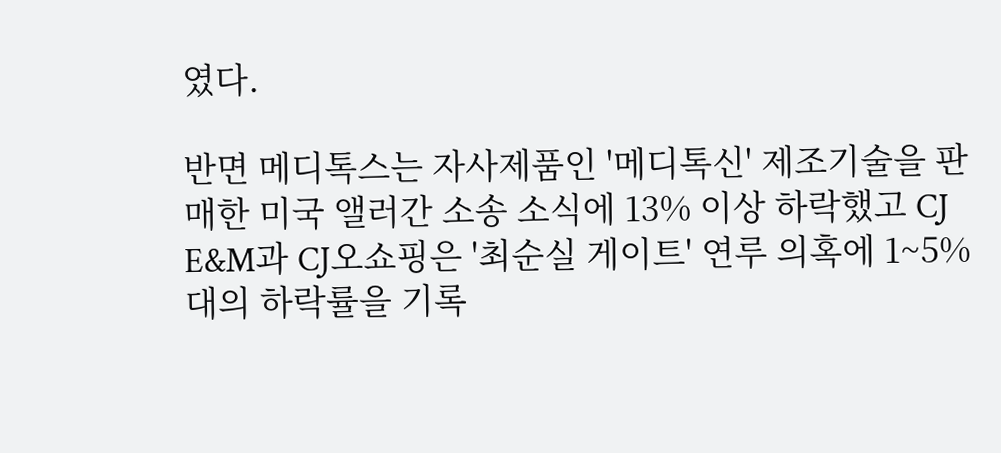였다.

반면 메디톡스는 자사제품인 '메디톡신' 제조기술을 판매한 미국 앨러간 소송 소식에 13% 이상 하락했고 CJ E&M과 CJ오쇼핑은 '최순실 게이트' 연루 의혹에 1~5%대의 하락률을 기록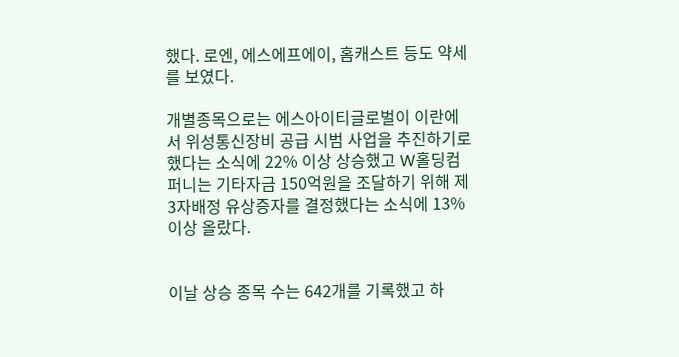했다. 로엔, 에스에프에이, 홈캐스트 등도 약세를 보였다.

개별종목으로는 에스아이티글로벌이 이란에서 위성통신장비 공급 시범 사업을 추진하기로 했다는 소식에 22% 이상 상승했고 W홀딩컴퍼니는 기타자금 150억원을 조달하기 위해 제3자배정 유상증자를 결정했다는 소식에 13% 이상 올랐다.


이날 상승 종목 수는 642개를 기록했고 하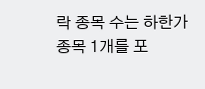락 종목 수는 하한가 종목 1개를 포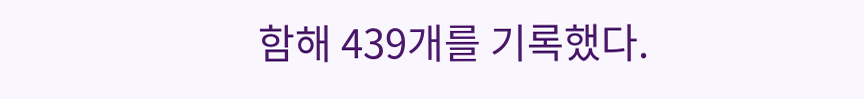함해 439개를 기록했다.